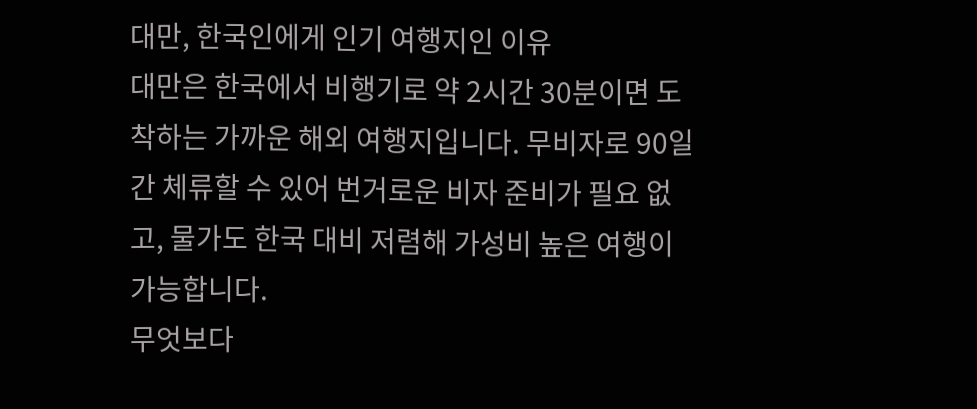대만, 한국인에게 인기 여행지인 이유
대만은 한국에서 비행기로 약 2시간 30분이면 도착하는 가까운 해외 여행지입니다. 무비자로 90일간 체류할 수 있어 번거로운 비자 준비가 필요 없고, 물가도 한국 대비 저렴해 가성비 높은 여행이 가능합니다.
무엇보다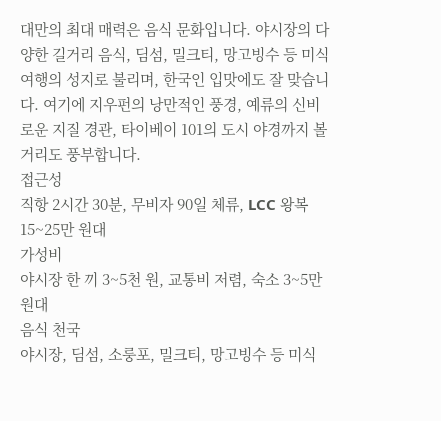대만의 최대 매력은 음식 문화입니다. 야시장의 다양한 길거리 음식, 딤섬, 밀크티, 망고빙수 등 미식 여행의 성지로 불리며, 한국인 입맛에도 잘 맞습니다. 여기에 지우펀의 낭만적인 풍경, 예류의 신비로운 지질 경관, 타이베이 101의 도시 야경까지 볼거리도 풍부합니다.
접근성
직항 2시간 30분, 무비자 90일 체류, LCC 왕복 15~25만 원대
가성비
야시장 한 끼 3~5천 원, 교통비 저렴, 숙소 3~5만 원대
음식 천국
야시장, 딤섬, 소룽포, 밀크티, 망고빙수 등 미식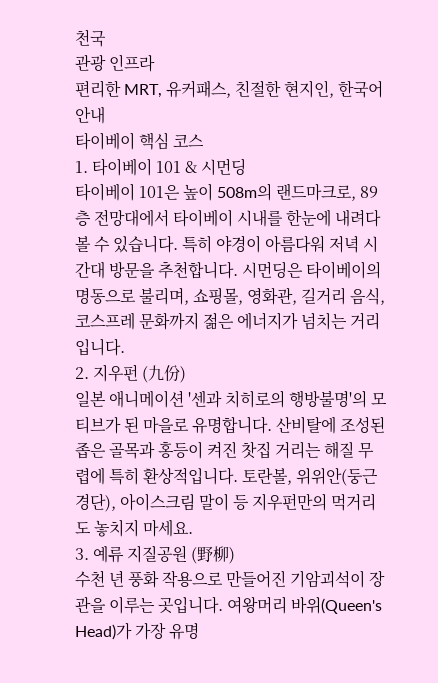천국
관광 인프라
편리한 MRT, 유커패스, 친절한 현지인, 한국어 안내
타이베이 핵심 코스
1. 타이베이 101 & 시먼딩
타이베이 101은 높이 508m의 랜드마크로, 89층 전망대에서 타이베이 시내를 한눈에 내려다볼 수 있습니다. 특히 야경이 아름다워 저녁 시간대 방문을 추천합니다. 시먼딩은 타이베이의 명동으로 불리며, 쇼핑몰, 영화관, 길거리 음식, 코스프레 문화까지 젊은 에너지가 넘치는 거리입니다.
2. 지우펀 (九份)
일본 애니메이션 '센과 치히로의 행방불명'의 모티브가 된 마을로 유명합니다. 산비탈에 조성된 좁은 골목과 홍등이 켜진 찻집 거리는 해질 무렵에 특히 환상적입니다. 토란볼, 위위안(둥근 경단), 아이스크림 말이 등 지우펀만의 먹거리도 놓치지 마세요.
3. 예류 지질공원 (野柳)
수천 년 풍화 작용으로 만들어진 기암괴석이 장관을 이루는 곳입니다. 여왕머리 바위(Queen's Head)가 가장 유명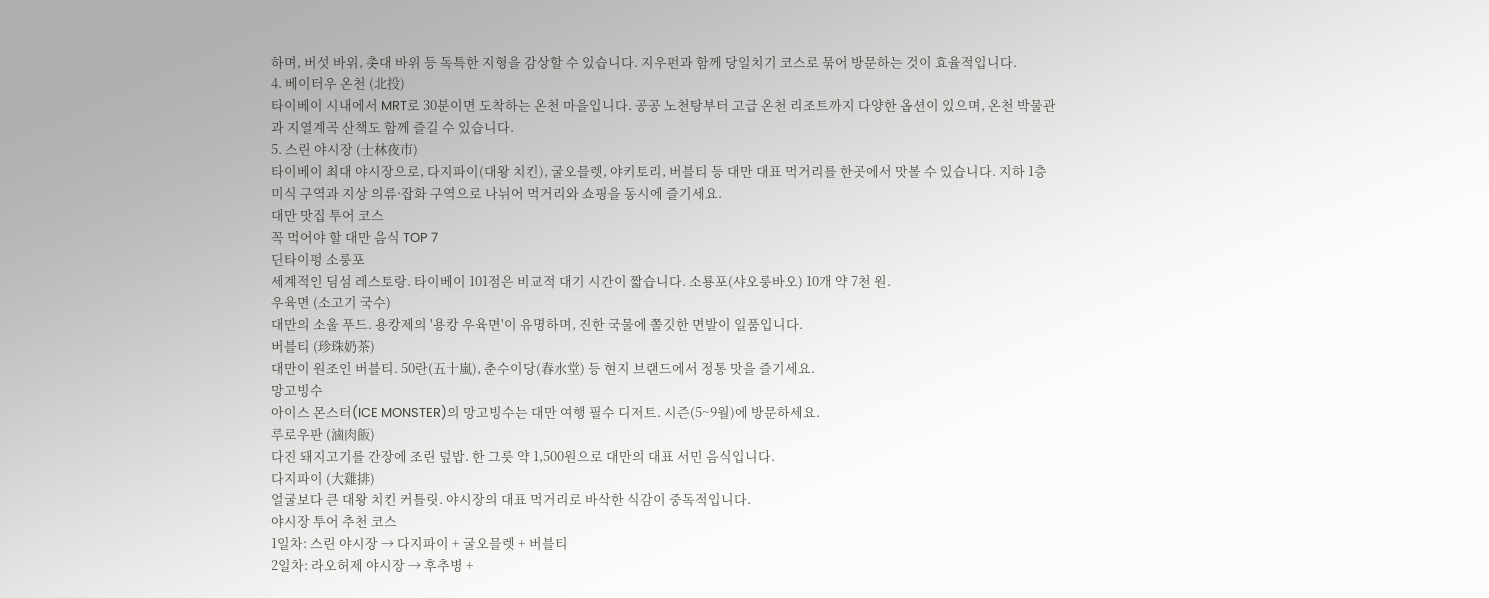하며, 버섯 바위, 촛대 바위 등 독특한 지형을 감상할 수 있습니다. 지우펀과 함께 당일치기 코스로 묶어 방문하는 것이 효율적입니다.
4. 베이터우 온천 (北投)
타이베이 시내에서 MRT로 30분이면 도착하는 온천 마을입니다. 공공 노천탕부터 고급 온천 리조트까지 다양한 옵션이 있으며, 온천 박물관과 지열계곡 산책도 함께 즐길 수 있습니다.
5. 스린 야시장 (士林夜市)
타이베이 최대 야시장으로, 다지파이(대왕 치킨), 굴오믈렛, 야키토리, 버블티 등 대만 대표 먹거리를 한곳에서 맛볼 수 있습니다. 지하 1층 미식 구역과 지상 의류·잡화 구역으로 나뉘어 먹거리와 쇼핑을 동시에 즐기세요.
대만 맛집 투어 코스
꼭 먹어야 할 대만 음식 TOP 7
딘타이펑 소룽포
세계적인 딤섬 레스토랑. 타이베이 101점은 비교적 대기 시간이 짧습니다. 소룡포(샤오룽바오) 10개 약 7천 원.
우육면 (소고기 국수)
대만의 소울 푸드. 용캉제의 '용캉 우육면'이 유명하며, 진한 국물에 쫄깃한 면발이 일품입니다.
버블티 (珍珠奶茶)
대만이 원조인 버블티. 50란(五十嵐), 춘수이당(春水堂) 등 현지 브랜드에서 정통 맛을 즐기세요.
망고빙수
아이스 몬스터(ICE MONSTER)의 망고빙수는 대만 여행 필수 디저트. 시즌(5~9월)에 방문하세요.
루로우판 (滷肉飯)
다진 돼지고기를 간장에 조린 덮밥. 한 그릇 약 1,500원으로 대만의 대표 서민 음식입니다.
다지파이 (大雞排)
얼굴보다 큰 대왕 치킨 커틀릿. 야시장의 대표 먹거리로 바삭한 식감이 중독적입니다.
야시장 투어 추천 코스
1일차: 스린 야시장 → 다지파이 + 굴오믈렛 + 버블티
2일차: 라오허제 야시장 → 후추병 +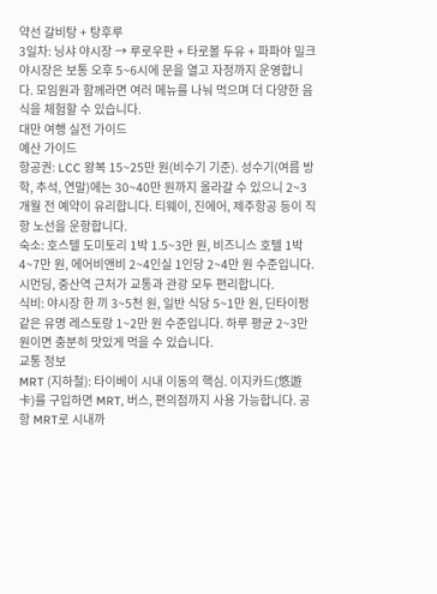약선 갈비탕 + 탕후루
3일차: 닝샤 야시장 → 루로우판 + 타로볼 두유 + 파파야 밀크
야시장은 보통 오후 5~6시에 문을 열고 자정까지 운영합니다. 모임원과 함께라면 여러 메뉴를 나눠 먹으며 더 다양한 음식을 체험할 수 있습니다.
대만 여행 실전 가이드
예산 가이드
항공권: LCC 왕복 15~25만 원(비수기 기준). 성수기(여름 방학, 추석, 연말)에는 30~40만 원까지 올라갈 수 있으니 2~3개월 전 예약이 유리합니다. 티웨이, 진에어, 제주항공 등이 직항 노선을 운항합니다.
숙소: 호스텔 도미토리 1박 1.5~3만 원, 비즈니스 호텔 1박 4~7만 원, 에어비앤비 2~4인실 1인당 2~4만 원 수준입니다. 시먼딩, 중산역 근처가 교통과 관광 모두 편리합니다.
식비: 야시장 한 끼 3~5천 원, 일반 식당 5~1만 원, 딘타이펑 같은 유명 레스토랑 1~2만 원 수준입니다. 하루 평균 2~3만 원이면 충분히 맛있게 먹을 수 있습니다.
교통 정보
MRT (지하철): 타이베이 시내 이동의 핵심. 이지카드(悠遊卡)를 구입하면 MRT, 버스, 편의점까지 사용 가능합니다. 공항 MRT로 시내까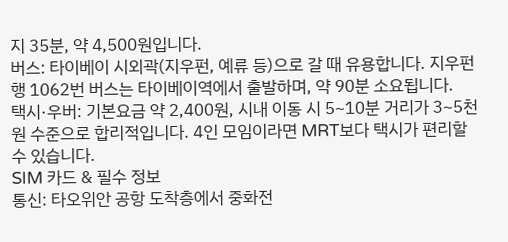지 35분, 약 4,500원입니다.
버스: 타이베이 시외곽(지우펀, 예류 등)으로 갈 때 유용합니다. 지우펀행 1062번 버스는 타이베이역에서 출발하며, 약 90분 소요됩니다.
택시·우버: 기본요금 약 2,400원, 시내 이동 시 5~10분 거리가 3~5천 원 수준으로 합리적입니다. 4인 모임이라면 MRT보다 택시가 편리할 수 있습니다.
SIM 카드 & 필수 정보
통신: 타오위안 공항 도착층에서 중화전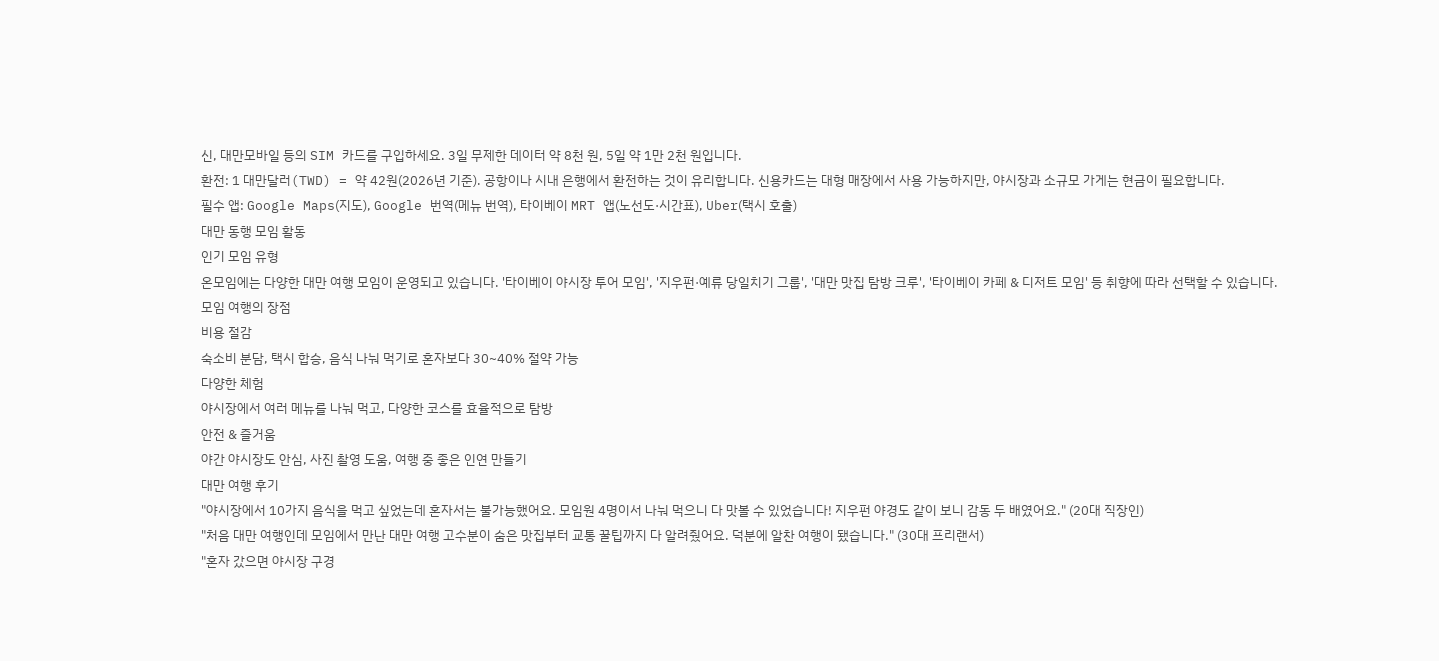신, 대만모바일 등의 SIM 카드를 구입하세요. 3일 무제한 데이터 약 8천 원, 5일 약 1만 2천 원입니다.
환전: 1 대만달러(TWD) = 약 42원(2026년 기준). 공항이나 시내 은행에서 환전하는 것이 유리합니다. 신용카드는 대형 매장에서 사용 가능하지만, 야시장과 소규모 가게는 현금이 필요합니다.
필수 앱: Google Maps(지도), Google 번역(메뉴 번역), 타이베이 MRT 앱(노선도·시간표), Uber(택시 호출)
대만 동행 모임 활동
인기 모임 유형
온모임에는 다양한 대만 여행 모임이 운영되고 있습니다. '타이베이 야시장 투어 모임', '지우펀·예류 당일치기 그룹', '대만 맛집 탐방 크루', '타이베이 카페 & 디저트 모임' 등 취향에 따라 선택할 수 있습니다.
모임 여행의 장점
비용 절감
숙소비 분담, 택시 합승, 음식 나눠 먹기로 혼자보다 30~40% 절약 가능
다양한 체험
야시장에서 여러 메뉴를 나눠 먹고, 다양한 코스를 효율적으로 탐방
안전 & 즐거움
야간 야시장도 안심, 사진 촬영 도움, 여행 중 좋은 인연 만들기
대만 여행 후기
"야시장에서 10가지 음식을 먹고 싶었는데 혼자서는 불가능했어요. 모임원 4명이서 나눠 먹으니 다 맛볼 수 있었습니다! 지우펀 야경도 같이 보니 감동 두 배였어요." (20대 직장인)
"처음 대만 여행인데 모임에서 만난 대만 여행 고수분이 숨은 맛집부터 교통 꿀팁까지 다 알려줬어요. 덕분에 알찬 여행이 됐습니다." (30대 프리랜서)
"혼자 갔으면 야시장 구경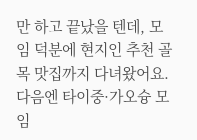만 하고 끝났을 텐데, 모임 덕분에 현지인 추천 골목 맛집까지 다녀왔어요. 다음엔 타이중·가오슝 모임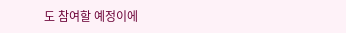도 참여할 예정이에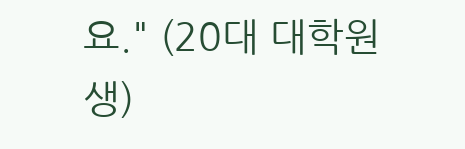요." (20대 대학원생)